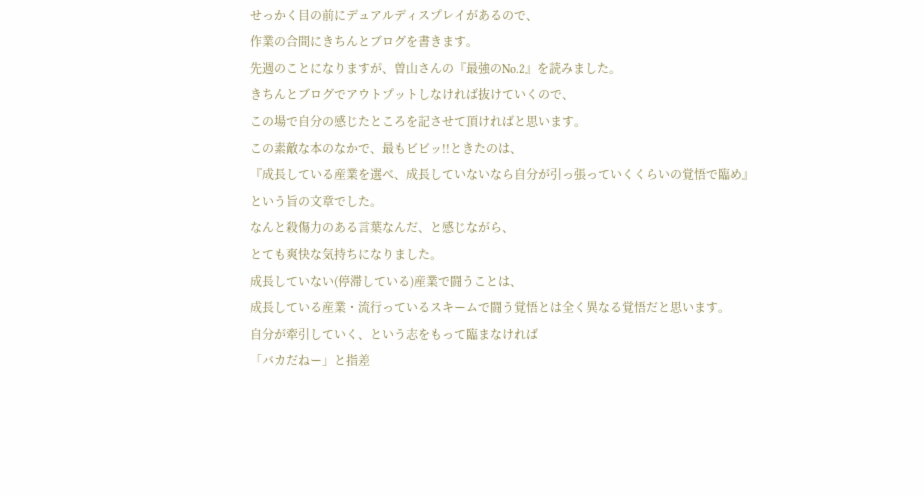せっかく目の前にデュアルディスプレイがあるので、
作業の合間にきちんとブログを書きます。
先週のことになりますが、曽山さんの『最強のNo.2』を読みました。
きちんとブログでアウトプットしなければ抜けていくので、
この場で自分の感じたところを記させて頂ければと思います。
この素敵な本のなかで、最もビビッ!!ときたのは、
『成長している産業を選べ、成長していないなら自分が引っ張っていくくらいの覚悟で臨め』
という旨の文章でした。
なんと殺傷力のある言葉なんだ、と感じながら、
とても爽快な気持ちになりました。
成長していない(停滞している)産業で闘うことは、
成長している産業・流行っているスキームで闘う覚悟とは全く異なる覚悟だと思います。
自分が牽引していく、という志をもって臨まなければ
「バカだねー」と指差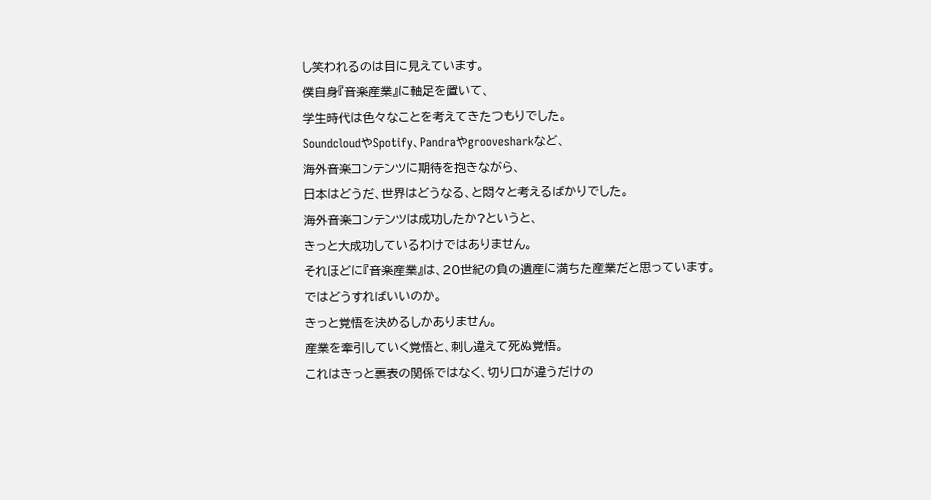し笑われるのは目に見えています。
僕自身『音楽産業』に軸足を置いて、
学生時代は色々なことを考えてきたつもりでした。
SoundcloudやSpotify、Pandraやgroovesharkなど、
海外音楽コンテンツに期待を抱きながら、
日本はどうだ、世界はどうなる、と悶々と考えるばかりでした。
海外音楽コンテンツは成功したか?というと、
きっと大成功しているわけではありません。
それほどに『音楽産業』は、20世紀の負の遺産に満ちた産業だと思っています。
ではどうすればいいのか。
きっと覚悟を決めるしかありません。
産業を牽引していく覚悟と、刺し違えて死ぬ覚悟。
これはきっと裏表の関係ではなく、切り口が違うだけの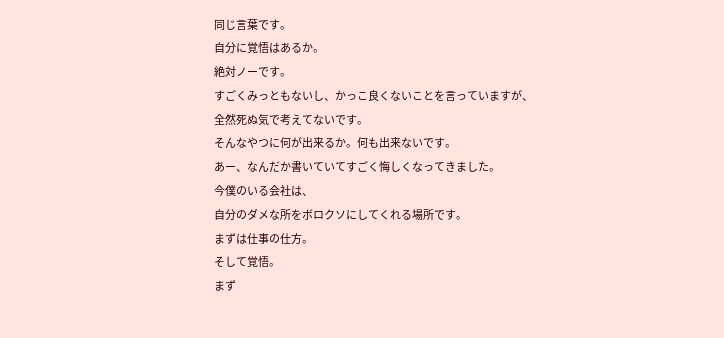同じ言葉です。
自分に覚悟はあるか。
絶対ノーです。
すごくみっともないし、かっこ良くないことを言っていますが、
全然死ぬ気で考えてないです。
そんなやつに何が出来るか。何も出来ないです。
あー、なんだか書いていてすごく悔しくなってきました。
今僕のいる会社は、
自分のダメな所をボロクソにしてくれる場所です。
まずは仕事の仕方。
そして覚悟。
まず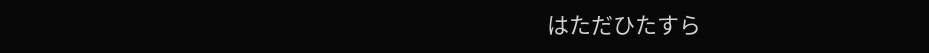はただひたすら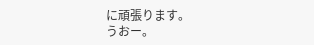に頑張ります。
うおー。